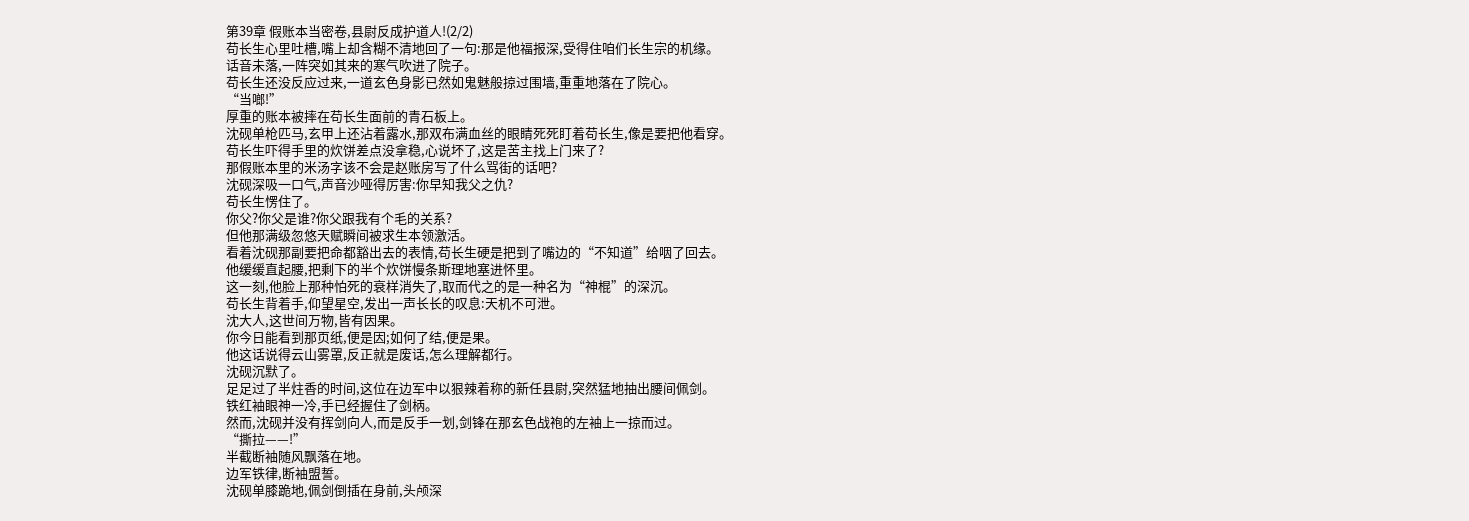第39章 假账本当密卷,县尉反成护道人!(2/2)
苟长生心里吐槽,嘴上却含糊不清地回了一句:那是他福报深,受得住咱们长生宗的机缘。
话音未落,一阵突如其来的寒气吹进了院子。
苟长生还没反应过来,一道玄色身影已然如鬼魅般掠过围墙,重重地落在了院心。
“当啷!”
厚重的账本被摔在苟长生面前的青石板上。
沈砚单枪匹马,玄甲上还沾着露水,那双布满血丝的眼睛死死盯着苟长生,像是要把他看穿。
苟长生吓得手里的炊饼差点没拿稳,心说坏了,这是苦主找上门来了?
那假账本里的米汤字该不会是赵账房写了什么骂街的话吧?
沈砚深吸一口气,声音沙哑得厉害:你早知我父之仇?
苟长生愣住了。
你父?你父是谁?你父跟我有个毛的关系?
但他那满级忽悠天赋瞬间被求生本领激活。
看着沈砚那副要把命都豁出去的表情,苟长生硬是把到了嘴边的“不知道”给咽了回去。
他缓缓直起腰,把剩下的半个炊饼慢条斯理地塞进怀里。
这一刻,他脸上那种怕死的衰样消失了,取而代之的是一种名为“神棍”的深沉。
苟长生背着手,仰望星空,发出一声长长的叹息:天机不可泄。
沈大人,这世间万物,皆有因果。
你今日能看到那页纸,便是因;如何了结,便是果。
他这话说得云山雾罩,反正就是废话,怎么理解都行。
沈砚沉默了。
足足过了半炷香的时间,这位在边军中以狠辣着称的新任县尉,突然猛地抽出腰间佩剑。
铁红袖眼神一冷,手已经握住了剑柄。
然而,沈砚并没有挥剑向人,而是反手一划,剑锋在那玄色战袍的左袖上一掠而过。
“撕拉——!”
半截断袖随风飘落在地。
边军铁律,断袖盟誓。
沈砚单膝跪地,佩剑倒插在身前,头颅深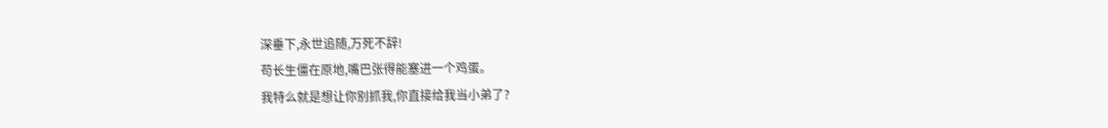深垂下,永世追随,万死不辞!
苟长生僵在原地,嘴巴张得能塞进一个鸡蛋。
我特么就是想让你别抓我,你直接给我当小弟了?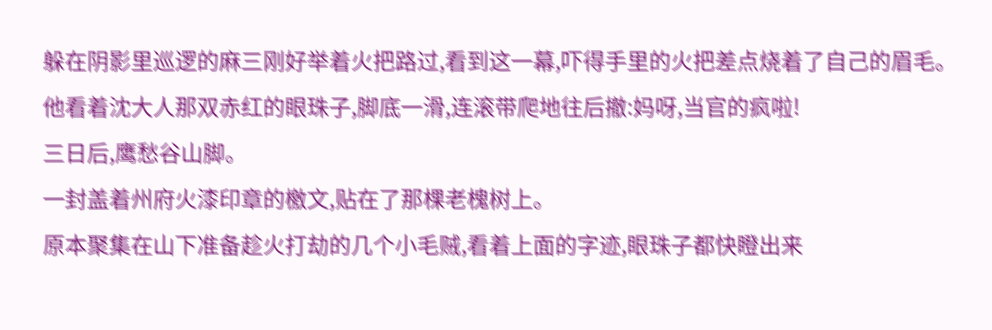躲在阴影里巡逻的麻三刚好举着火把路过,看到这一幕,吓得手里的火把差点烧着了自己的眉毛。
他看着沈大人那双赤红的眼珠子,脚底一滑,连滚带爬地往后撤:妈呀,当官的疯啦!
三日后,鹰愁谷山脚。
一封盖着州府火漆印章的檄文,贴在了那棵老槐树上。
原本聚集在山下准备趁火打劫的几个小毛贼,看着上面的字迹,眼珠子都快瞪出来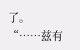了。
“……兹有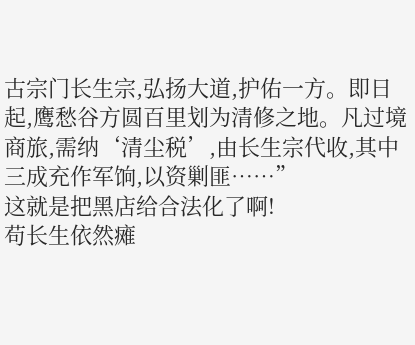古宗门长生宗,弘扬大道,护佑一方。即日起,鹰愁谷方圆百里划为清修之地。凡过境商旅,需纳‘清尘税’,由长生宗代收,其中三成充作军饷,以资剿匪……”
这就是把黑店给合法化了啊!
苟长生依然瘫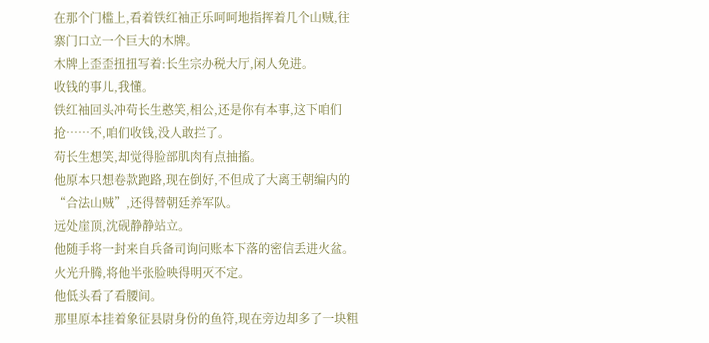在那个门槛上,看着铁红袖正乐呵呵地指挥着几个山贼,往寨门口立一个巨大的木牌。
木牌上歪歪扭扭写着:长生宗办税大厅,闲人免进。
收钱的事儿,我懂。
铁红袖回头冲苟长生憨笑,相公,还是你有本事,这下咱们抢……不,咱们收钱,没人敢拦了。
苟长生想笑,却觉得脸部肌肉有点抽搐。
他原本只想卷款跑路,现在倒好,不但成了大离王朝编内的“合法山贼”,还得替朝廷养军队。
远处崖顶,沈砚静静站立。
他随手将一封来自兵备司询问账本下落的密信丢进火盆。
火光升腾,将他半张脸映得明灭不定。
他低头看了看腰间。
那里原本挂着象征县尉身份的鱼符,现在旁边却多了一块粗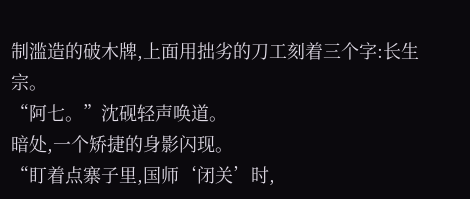制滥造的破木牌,上面用拙劣的刀工刻着三个字:长生宗。
“阿七。”沈砚轻声唤道。
暗处,一个矫捷的身影闪现。
“盯着点寨子里,国师‘闭关’时,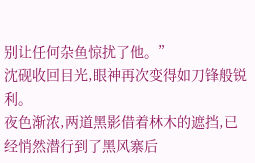别让任何杂鱼惊扰了他。”
沈砚收回目光,眼神再次变得如刀锋般锐利。
夜色渐浓,两道黑影借着林木的遮挡,已经悄然潜行到了黑风寨后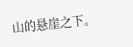山的悬崖之下。